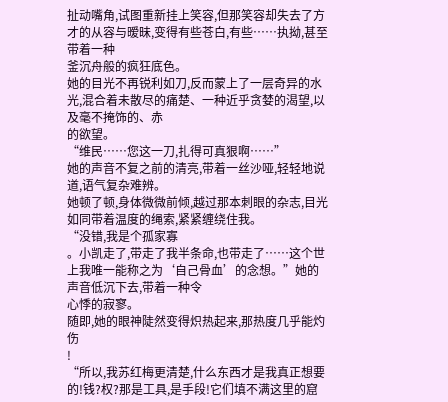扯动嘴角,试图重新挂上笑容,但那笑容却失去了方才的从容与暧昧,变得有些苍白,有些……执拗,甚至带着一种
釜沉舟般的疯狂底色。
她的目光不再锐利如刀,反而蒙上了一层奇异的水光,混合着未散尽的痛楚、一种近乎贪婪的渴望,以及毫不掩饰的、赤
的欲望。
“维民……您这一刀,扎得可真狠啊……”
她的声音不复之前的清亮,带着一丝沙哑,轻轻地说道,语气复杂难辨。
她顿了顿,身体微微前倾,越过那本刺眼的杂志,目光如同带着温度的绳索,紧紧缠绕住我。
“没错,我是个孤家寡
。小凯走了,带走了我半条命,也带走了……这个世上我唯一能称之为‘自己骨血’的念想。”她的声音低沉下去,带着一种令
心悸的寂寥。
随即,她的眼神陡然变得炽热起来,那热度几乎能灼伤
!
“所以,我苏红梅更清楚,什么东西才是我真正想要的!钱?权?那是工具,是手段!它们填不满这里的窟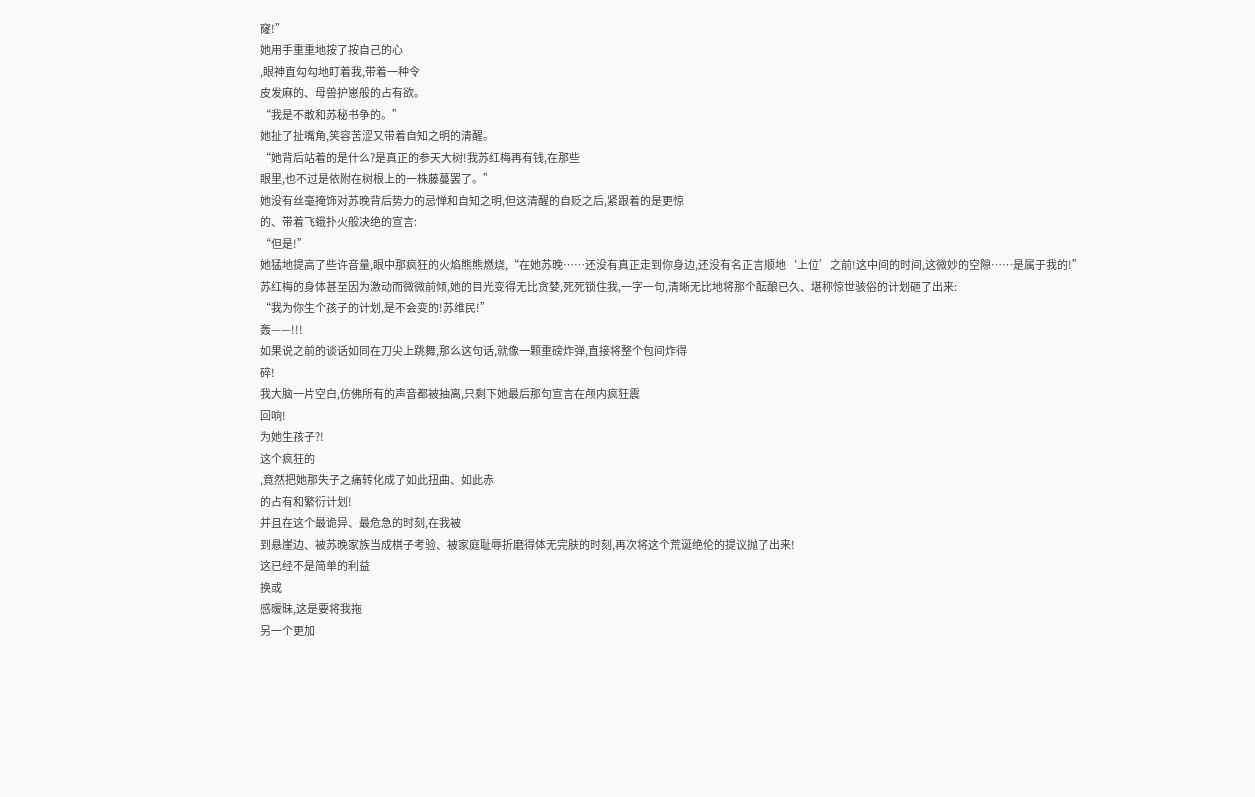窿!”
她用手重重地按了按自己的心
,眼神直勾勾地盯着我,带着一种令
皮发麻的、母兽护崽般的占有欲。
“我是不敢和苏秘书争的。”
她扯了扯嘴角,笑容苦涩又带着自知之明的清醒。
“她背后站着的是什么?是真正的参天大树!我苏红梅再有钱,在那些
眼里,也不过是依附在树根上的一株藤蔓罢了。”
她没有丝毫掩饰对苏晚背后势力的忌惮和自知之明,但这清醒的自贬之后,紧跟着的是更惊
的、带着飞蛾扑火般决绝的宣言:
“但是!”
她猛地提高了些许音量,眼中那疯狂的火焰熊熊燃烧,“在她苏晚……还没有真正走到你身边,还没有名正言顺地‘上位’之前!这中间的时间,这微妙的空隙……是属于我的!”
苏红梅的身体甚至因为激动而微微前倾,她的目光变得无比贪婪,死死锁住我,一字一句,清晰无比地将那个酝酿已久、堪称惊世骇俗的计划砸了出来:
“我为你生个孩子的计划,是不会变的!苏维民!”
轰——!!!
如果说之前的谈话如同在刀尖上跳舞,那么这句话,就像一颗重磅炸弹,直接将整个包间炸得
碎!
我大脑一片空白,仿佛所有的声音都被抽离,只剩下她最后那句宣言在颅内疯狂震
回响!
为她生孩子?!
这个疯狂的
,竟然把她那失子之痛转化成了如此扭曲、如此赤
的占有和繁衍计划!
并且在这个最诡异、最危急的时刻,在我被
到悬崖边、被苏晚家族当成棋子考验、被家庭耻辱折磨得体无完肤的时刻,再次将这个荒诞绝伦的提议抛了出来!
这已经不是简单的利益
换或
感暧昧,这是要将我拖
另一个更加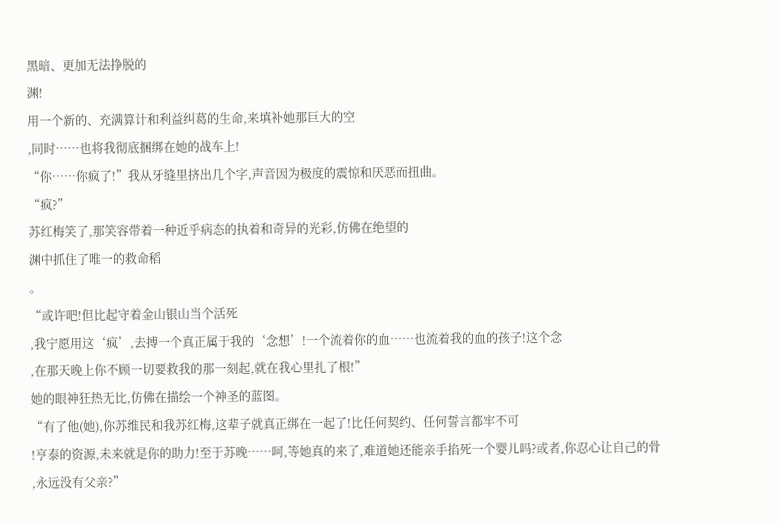黑暗、更加无法挣脱的
渊!
用一个新的、充满算计和利益纠葛的生命,来填补她那巨大的空
,同时……也将我彻底捆绑在她的战车上!
“你……你疯了!”我从牙缝里挤出几个字,声音因为极度的震惊和厌恶而扭曲。
“疯?”
苏红梅笑了,那笑容带着一种近乎病态的执着和奇异的光彩,仿佛在绝望的
渊中抓住了唯一的救命稻
。
“或许吧!但比起守着金山银山当个活死
,我宁愿用这‘疯’,去搏一个真正属于我的‘念想’!一个流着你的血……也流着我的血的孩子!这个念
,在那天晚上你不顾一切要救我的那一刻起,就在我心里扎了根!”
她的眼神狂热无比,仿佛在描绘一个神圣的蓝图。
“有了他(她),你苏维民和我苏红梅,这辈子就真正绑在一起了!比任何契约、任何誓言都牢不可
!亨泰的资源,未来就是你的助力!至于苏晚……呵,等她真的来了,难道她还能亲手掐死一个婴儿吗?或者,你忍心让自己的骨
,永远没有父亲?”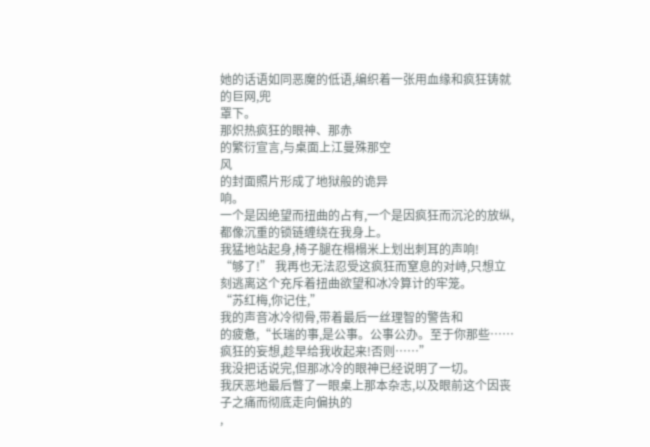她的话语如同恶魔的低语,编织着一张用血缘和疯狂铸就的巨网,兜
罩下。
那炽热疯狂的眼神、那赤
的繁衍宣言,与桌面上江曼殊那空
风
的封面照片形成了地狱般的诡异
响。
一个是因绝望而扭曲的占有,一个是因疯狂而沉沦的放纵,都像沉重的锁链缠绕在我身上。
我猛地站起身,椅子腿在榻榻米上划出刺耳的声响!
“够了!” 我再也无法忍受这疯狂而窒息的对峙,只想立刻逃离这个充斥着扭曲欲望和冰冷算计的牢笼。
“苏红梅,你记住,”
我的声音冰冷彻骨,带着最后一丝理智的警告和
的疲惫,“长瑞的事,是公事。公事公办。至于你那些……疯狂的妄想,趁早给我收起来!否则……”
我没把话说完,但那冰冷的眼神已经说明了一切。
我厌恶地最后瞥了一眼桌上那本杂志,以及眼前这个因丧子之痛而彻底走向偏执的
,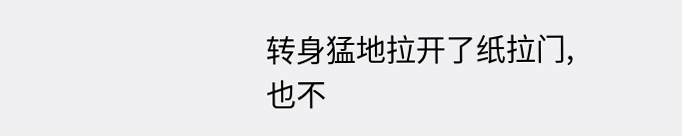转身猛地拉开了纸拉门,
也不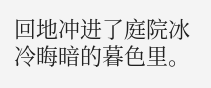回地冲进了庭院冰冷晦暗的暮色里。